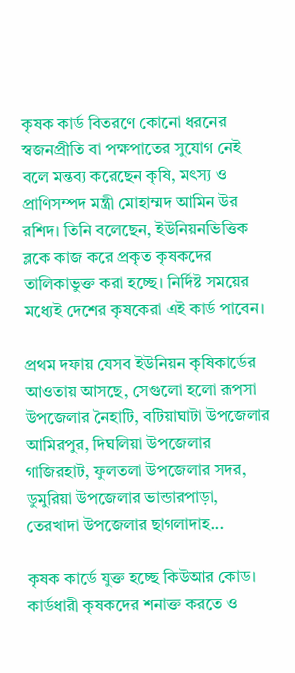কৃষক কার্ড বিতরণে কোনো ধরনের স্বজনপ্রীতি বা পক্ষপাতের সুযোগ নেই বলে মন্তব্য করেছেন কৃষি, মৎস্য ও প্রাণিসম্পদ মন্ত্রী মোহাম্মদ আমিন উর রশিদ। তিনি বলেছেন, ইউনিয়নভিত্তিক ব্লকে কাজ করে প্রকৃত কৃষকদের তালিকাভুক্ত করা হচ্ছে। নির্দিষ্ট সময়ের মধ্যেই দেশের কৃষকেরা এই কার্ড পাবেন।

প্রথম দফায় যেসব ইউনিয়ন কৃষিকার্ডের আওতায় আসছে, সেগুলো হলো রূপসা উপজেলার নৈহাটি, বটিয়াঘাটা উপজেলার আমিরপুর, দিঘলিয়া উপজেলার গাজিরহাট, ফুলতলা উপজেলার সদর, ডুমুরিয়া উপজেলার ভান্ডারপাড়া, তেরখাদা উপজেলার ছাগলাদাহ...

কৃষক কার্ডে যুক্ত হচ্ছে কিউআর কোড। কার্ডধারী কৃষকদের শনাক্ত করতে ও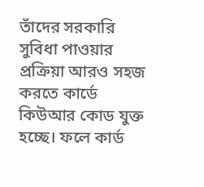তাঁদের সরকারি সুবিধা পাওয়ার প্রক্রিয়া আরও সহজ করতে কার্ডে কিউআর কোড যুক্ত হচ্ছে। ফলে কার্ড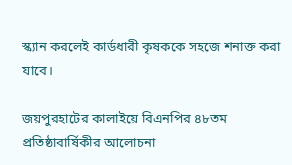স্ক্যান করলেই কার্ডধারী কৃষককে সহজে শনাক্ত করা যাবে।

জয়পুরহাটের কালাইয়ে বিএনপির ৪৮তম প্রতিষ্ঠাবার্ষিকীর আলোচনা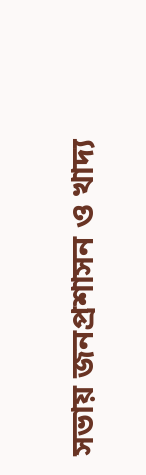সভায় জনপ্রশাসন ও খাদ্য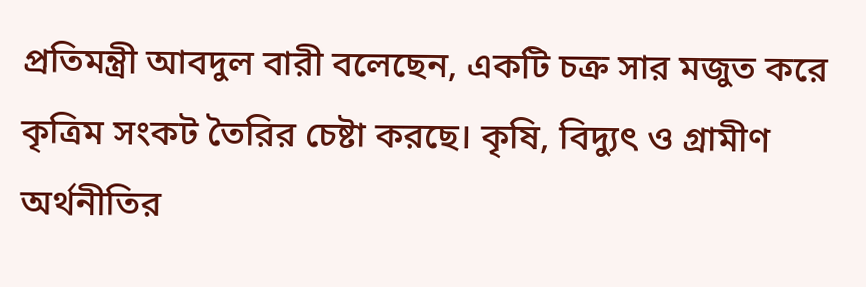প্রতিমন্ত্রী আবদুল বারী বলেছেন, একটি চক্র সার মজুত করে কৃত্রিম সংকট তৈরির চেষ্টা করছে। কৃষি, বিদ্যুৎ ও গ্রামীণ অর্থনীতির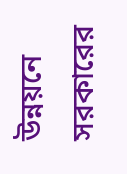উন্নয়নে সরকারের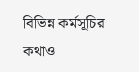বিভিন্ন কর্মসূচির কথাও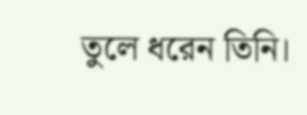তুলে ধরেন তিনি।